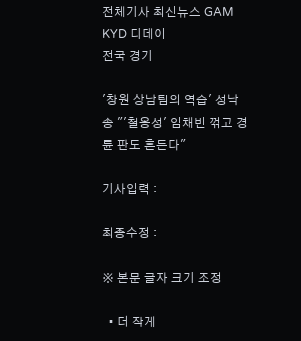전체기사 최신뉴스 GAM
KYD 디데이
전국 경기

'창원 상남팀의 역습' 성낙송 "'철옹성' 임채빈 꺾고 경륜 판도 흔든다"

기사입력 :

최종수정 :

※ 본문 글자 크기 조정

  • 더 작게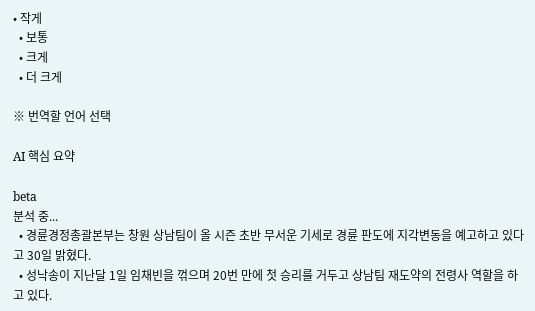• 작게
  • 보통
  • 크게
  • 더 크게

※ 번역할 언어 선택

AI 핵심 요약

beta
분석 중...
  • 경륜경정총괄본부는 창원 상남팀이 올 시즌 초반 무서운 기세로 경륜 판도에 지각변동을 예고하고 있다고 30일 밝혔다.
  • 성낙송이 지난달 1일 임채빈을 꺾으며 20번 만에 첫 승리를 거두고 상남팀 재도약의 전령사 역할을 하고 있다.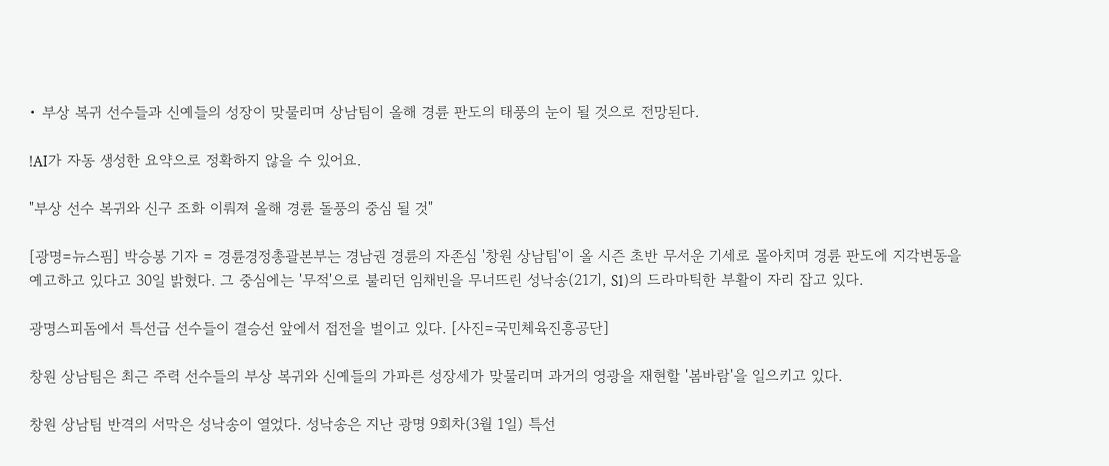• 부상 복귀 선수들과 신예들의 성장이 맞물리며 상남팀이 올해 경륜 판도의 태풍의 눈이 될 것으로 전망된다.

!AI가 자동 생성한 요약으로 정확하지 않을 수 있어요.

"부상 선수 복귀와 신구 조화 이뤄져 올해 경륜 돌풍의 중심 될 것"

[광명=뉴스핌] 박승봉 기자 = 경륜경정총괄본부는 경남권 경륜의 자존심 '창원 상남팀'이 올 시즌 초반 무서운 기세로 몰아치며 경륜 판도에 지각변동을 예고하고 있다고 30일 밝혔다. 그 중심에는 '무적'으로 불리던 임채빈을 무너뜨린 성낙송(21기, S1)의 드라마틱한 부활이 자리 잡고 있다.

광명스피돔에서 특선급 선수들이 결승선 앞에서 접전을 벌이고 있다. [사진=국민체육진흥공단]

창원 상남팀은 최근 주력 선수들의 부상 복귀와 신예들의 가파른 성장세가 맞물리며 과거의 영광을 재현할 '봄바람'을 일으키고 있다.

창원 상남팀 반격의 서막은 성낙송이 열었다. 성낙송은 지난 광명 9회차(3월 1일) 특선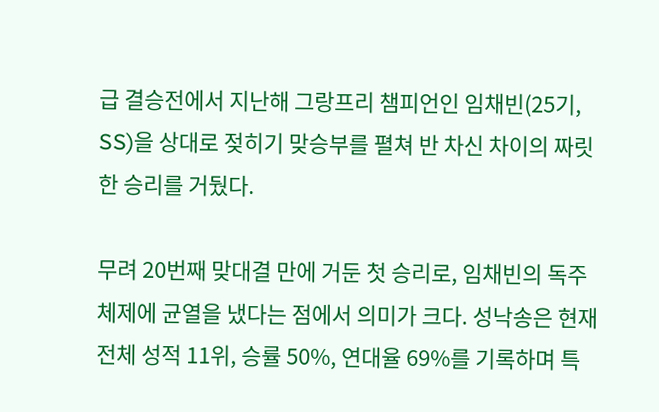급 결승전에서 지난해 그랑프리 챔피언인 임채빈(25기, SS)을 상대로 젖히기 맞승부를 펼쳐 반 차신 차이의 짜릿한 승리를 거뒀다.

무려 20번째 맞대결 만에 거둔 첫 승리로, 임채빈의 독주 체제에 균열을 냈다는 점에서 의미가 크다. 성낙송은 현재 전체 성적 11위, 승률 50%, 연대율 69%를 기록하며 특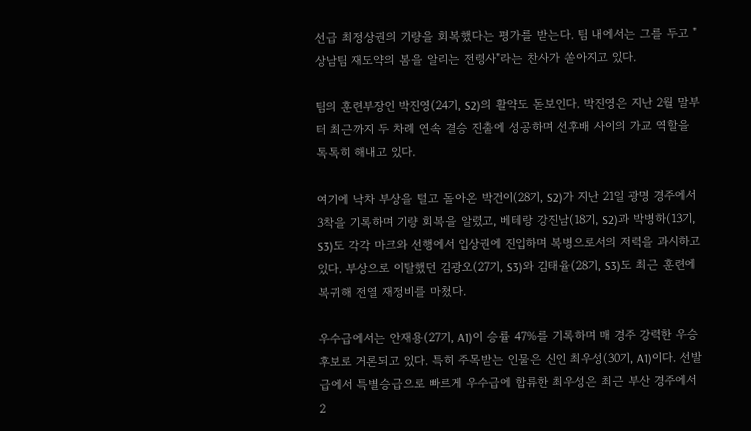선급 최정상권의 기량을 회복했다는 평가를 받는다. 팀 내에서는 그를 두고 "상남팀 재도약의 봄을 알리는 전령사"라는 찬사가 쏟아지고 있다.

팀의 훈련부장인 박진영(24기, S2)의 활약도 돋보인다. 박진영은 지난 2월 말부터 최근까지 두 차례 연속 결승 진출에 성공하며 선후배 사이의 가교 역할을 톡톡히 해내고 있다.

여기에 낙차 부상을 털고 돌아온 박건이(28기, S2)가 지난 21일 광명 경주에서 3착을 기록하며 기량 회복을 알렸고, 베테랑 강진남(18기, S2)과 박병하(13기, S3)도 각각 마크와 선행에서 입상권에 진입하며 복병으로서의 저력을 과시하고 있다. 부상으로 이탈했던 김광오(27기, S3)와 김태율(28기, S3)도 최근 훈련에 복귀해 전열 재정비를 마쳤다.

우수급에서는 안재용(27기, A1)이 승률 47%를 기록하며 매 경주 강력한 우승 후보로 거론되고 있다. 특히 주목받는 인물은 신인 최우성(30기, A1)이다. 선발급에서 특별승급으로 빠르게 우수급에 합류한 최우성은 최근 부산 경주에서 2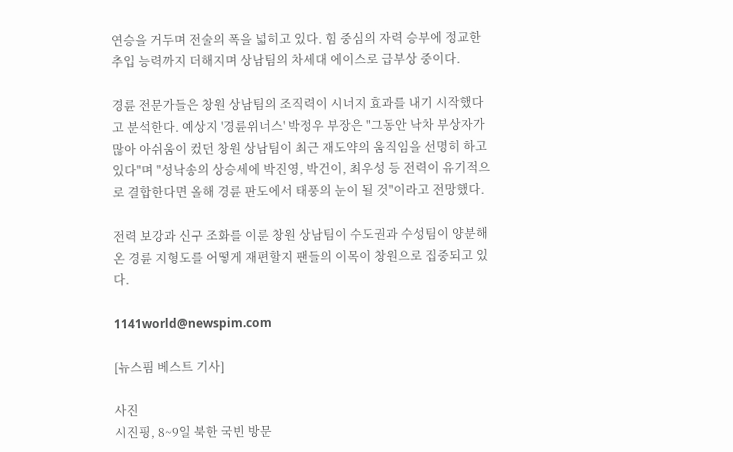연승을 거두며 전술의 폭을 넓히고 있다. 힘 중심의 자력 승부에 정교한 추입 능력까지 더해지며 상남팀의 차세대 에이스로 급부상 중이다.

경륜 전문가들은 창원 상남팀의 조직력이 시너지 효과를 내기 시작했다고 분석한다. 예상지 '경륜위너스' 박정우 부장은 "그동안 낙차 부상자가 많아 아쉬움이 컸던 창원 상남팀이 최근 재도약의 움직임을 선명히 하고 있다"며 "성낙송의 상승세에 박진영, 박건이, 최우성 등 전력이 유기적으로 결합한다면 올해 경륜 판도에서 태풍의 눈이 될 것"이라고 전망했다.

전력 보강과 신구 조화를 이룬 창원 상남팀이 수도권과 수성팀이 양분해온 경륜 지형도를 어떻게 재편할지 팬들의 이목이 창원으로 집중되고 있다.

1141world@newspim.com

[뉴스핌 베스트 기사]

사진
시진핑, 8~9일 북한 국빈 방문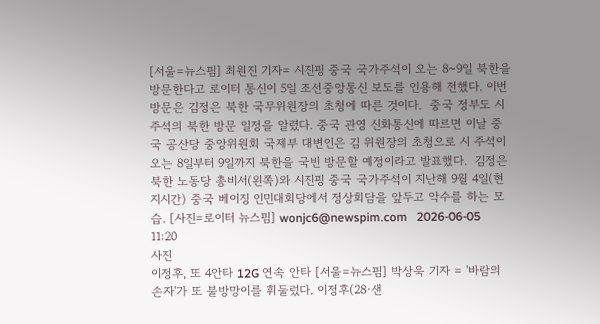[서울=뉴스핌] 최원진 기자= 시진핑 중국 국가주석이 오는 8~9일 북한을 방문한다고 로이터 통신이 5일 조선중앙통신 보도를 인용해 전했다. 이번 방문은 김정은 북한 국무위원장의 초청에 따른 것이다.  중국 정부도 시 주석의 북한 방문 일정을 알렸다. 중국 관영 신화통신에 따르면 이날 중국 공산당 중앙위원회 국제부 대변인은 김 위원장의 초청으로 시 주석이 오는 8일부터 9일까지 북한을 국빈 방문할 예정이라고 발표했다.  김정은 북한 노동당 총비서(왼쪽)와 시진핑 중국 국가주석이 지난해 9월 4일(현지시간) 중국 베이징 인민대회당에서 정상회담을 앞두고 악수를 하는 모습. [사진=로이터 뉴스핌] wonjc6@newspim.com   2026-06-05 11:20
사진
이정후, 또 4안타 12G 연속 안타 [서울=뉴스핌] 박상욱 기자 = '바람의 손자'가 또 불방망이를 휘둘렀다. 이정후(28·샌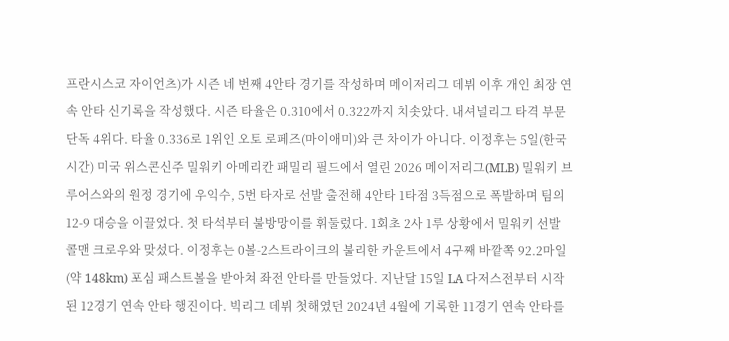프란시스코 자이언츠)가 시즌 네 번째 4안타 경기를 작성하며 메이저리그 데뷔 이후 개인 최장 연속 안타 신기록을 작성했다. 시즌 타율은 0.310에서 0.322까지 치솟았다. 내셔널리그 타격 부문 단독 4위다. 타율 0.336로 1위인 오토 로페즈(마이애미)와 큰 차이가 아니다. 이정후는 5일(한국시간) 미국 위스콘신주 밀워키 아메리칸 패밀리 필드에서 열린 2026 메이저리그(MLB) 밀워키 브루어스와의 원정 경기에 우익수, 5번 타자로 선발 출전해 4안타 1타점 3득점으로 폭발하며 팀의 12-9 대승을 이끌었다. 첫 타석부터 불방망이를 휘둘렀다. 1회초 2사 1루 상황에서 밀워키 선발 콜맨 크로우와 맞섰다. 이정후는 0볼-2스트라이크의 불리한 카운트에서 4구째 바깥쪽 92.2마일(약 148km) 포심 패스트볼을 받아쳐 좌전 안타를 만들었다. 지난달 15일 LA 다저스전부터 시작된 12경기 연속 안타 행진이다. 빅리그 데뷔 첫해였던 2024년 4월에 기록한 11경기 연속 안타를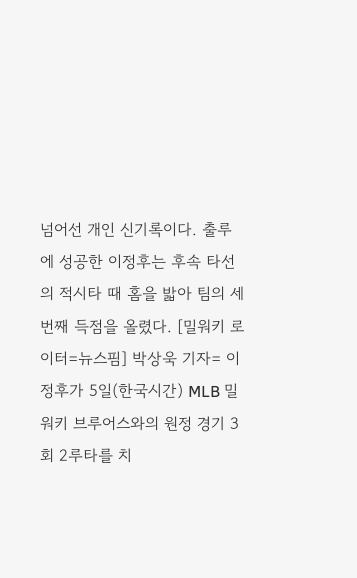넘어선 개인 신기록이다. 출루에 성공한 이정후는 후속 타선의 적시타 때 홈을 밟아 팀의 세 번째 득점을 올렸다. [밀워키 로이터=뉴스핌] 박상욱 기자= 이정후가 5일(한국시간) MLB 밀워키 브루어스와의 원정 경기 3회 2루타를 치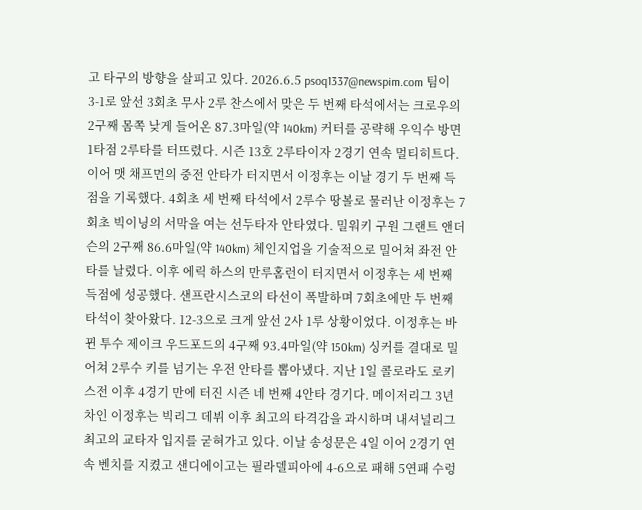고 타구의 방향을 살피고 있다. 2026.6.5 psoq1337@newspim.com 팀이 3-1로 앞선 3회초 무사 2루 찬스에서 맞은 두 번째 타석에서는 크로우의 2구째 몸쪽 낮게 들어온 87.3마일(약 140km) 커터를 공략해 우익수 방면 1타점 2루타를 터뜨렸다. 시즌 13호 2루타이자 2경기 연속 멀티히트다. 이어 맷 채프먼의 중전 안타가 터지면서 이정후는 이날 경기 두 번째 득점을 기록했다. 4회초 세 번째 타석에서 2루수 땅볼로 물러난 이정후는 7회초 빅이닝의 서막을 여는 선두타자 안타였다. 밀워키 구원 그랜트 앤더슨의 2구째 86.6마일(약 140km) 체인지업을 기술적으로 밀어쳐 좌전 안타를 날렸다. 이후 에릭 하스의 만루홈런이 터지면서 이정후는 세 번째 득점에 성공했다. 샌프란시스코의 타선이 폭발하며 7회초에만 두 번째 타석이 찾아왔다. 12-3으로 크게 앞선 2사 1루 상황이었다. 이정후는 바뀐 투수 제이크 우드포드의 4구째 93.4마일(약 150km) 싱커를 결대로 밀어쳐 2루수 키를 넘기는 우전 안타를 뽑아냈다. 지난 1일 콜로라도 로키스전 이후 4경기 만에 터진 시즌 네 번째 4안타 경기다. 메이저리그 3년 차인 이정후는 빅리그 데뷔 이후 최고의 타격감을 과시하며 내셔널리그 최고의 교타자 입지를 굳혀가고 있다. 이날 송성문은 4일 이어 2경기 연속 벤치를 지켰고 샌디에이고는 필라델피아에 4-6으로 패해 5연패 수렁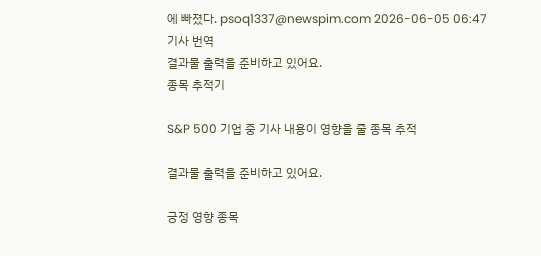에 빠졌다. psoq1337@newspim.com 2026-06-05 06:47
기사 번역
결과물 출력을 준비하고 있어요.
종목 추적기

S&P 500 기업 중 기사 내용이 영향을 줄 종목 추적

결과물 출력을 준비하고 있어요.

긍정 영향 종목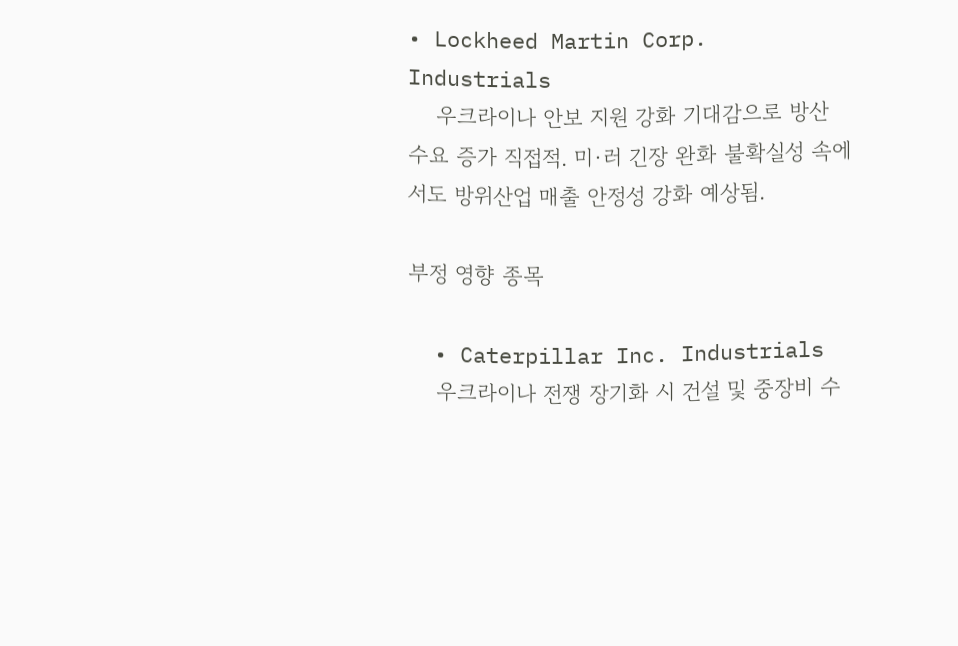• Lockheed Martin Corp. Industrials
    우크라이나 안보 지원 강화 기대감으로 방산 수요 증가 직접적. 미·러 긴장 완화 불확실성 속에서도 방위산업 매출 안정성 강화 예상됨.

부정 영향 종목

  • Caterpillar Inc. Industrials
    우크라이나 전쟁 장기화 시 건설 및 중장비 수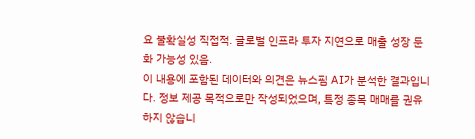요 불확실성 직접적. 글로벌 인프라 투자 지연으로 매출 성장 둔화 가능성 있음.
이 내용에 포함된 데이터와 의견은 뉴스핌 AI가 분석한 결과입니다. 정보 제공 목적으로만 작성되었으며, 특정 종목 매매를 권유하지 않습니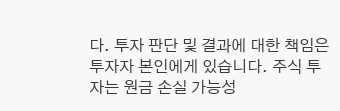다. 투자 판단 및 결과에 대한 책임은 투자자 본인에게 있습니다. 주식 투자는 원금 손실 가능성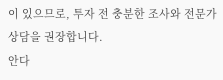이 있으므로, 투자 전 충분한 조사와 전문가 상담을 권장합니다.
안다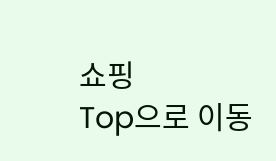쇼핑
Top으로 이동